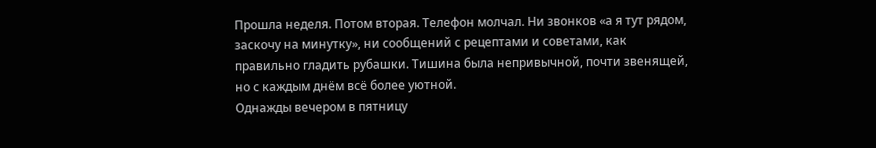Прошла неделя. Потом вторая. Телефон молчал. Ни звонков «а я тут рядом, заскочу на минутку», ни сообщений с рецептами и советами, как правильно гладить рубашки. Тишина была непривычной, почти звенящей, но с каждым днём всё более уютной.
Однажды вечером в пятницу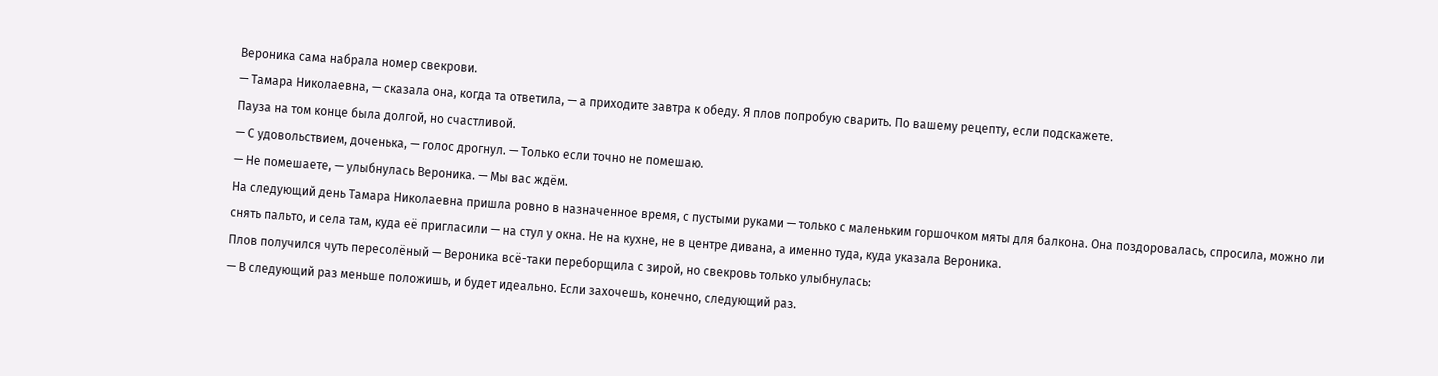Вероника сама набрала номер свекрови.
— Тамара Николаевна, — сказала она, когда та ответила, — а приходите завтра к обеду. Я плов попробую сварить. По вашему рецепту, если подскажете.
Пауза на том конце была долгой, но счастливой.
— С удовольствием, доченька, — голос дрогнул. — Только если точно не помешаю.
— Не помешаете, — улыбнулась Вероника. — Мы вас ждём.
На следующий день Тамара Николаевна пришла ровно в назначенное время, с пустыми руками — только с маленьким горшочком мяты для балкона. Она поздоровалась, спросила, можно ли снять пальто, и села там, куда её пригласили — на стул у окна. Не на кухне, не в центре дивана, а именно туда, куда указала Вероника.
Плов получился чуть пересолёный — Вероника всё-таки переборщила с зирой, но свекровь только улыбнулась:
— В следующий раз меньше положишь, и будет идеально. Если захочешь, конечно, следующий раз.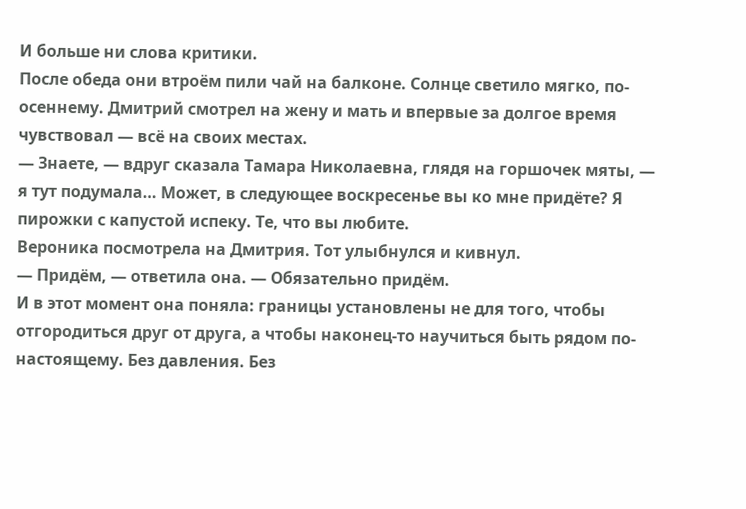И больше ни слова критики.
После обеда они втроём пили чай на балконе. Солнце светило мягко, по-осеннему. Дмитрий смотрел на жену и мать и впервые за долгое время чувствовал — всё на своих местах.
— Знаете, — вдруг сказала Тамара Николаевна, глядя на горшочек мяты, — я тут подумала… Может, в следующее воскресенье вы ко мне придёте? Я пирожки с капустой испеку. Те, что вы любите.
Вероника посмотрела на Дмитрия. Тот улыбнулся и кивнул.
— Придём, — ответила она. — Обязательно придём.
И в этот момент она поняла: границы установлены не для того, чтобы отгородиться друг от друга, а чтобы наконец-то научиться быть рядом по-настоящему. Без давления. Без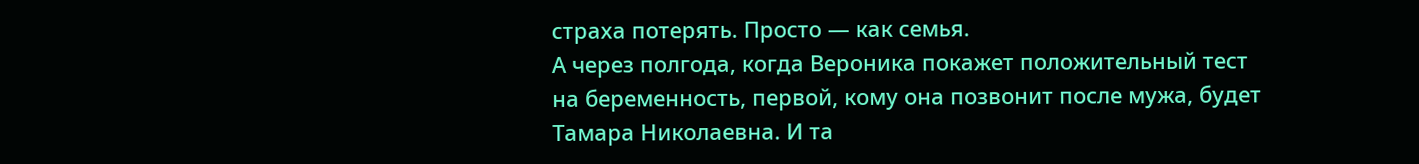страха потерять. Просто — как семья.
А через полгода, когда Вероника покажет положительный тест на беременность, первой, кому она позвонит после мужа, будет Тамара Николаевна. И та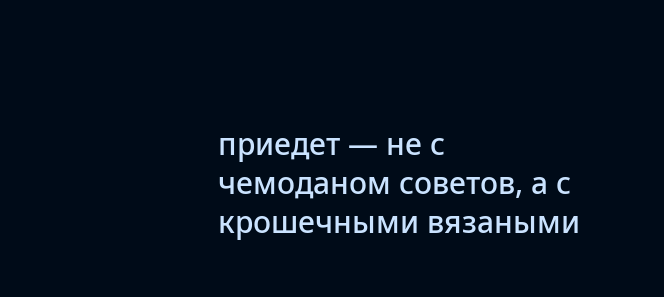приедет — не с чемоданом советов, а с крошечными вязаными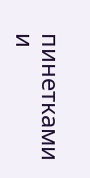пинетками и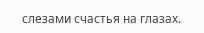слезами счастья на глазах.